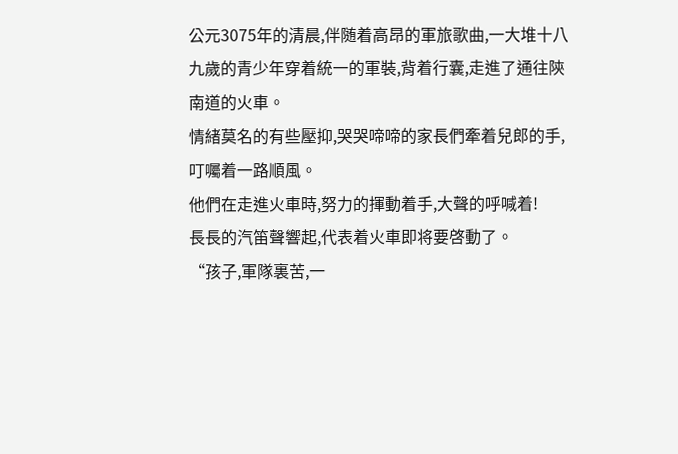公元3075年的清晨,伴随着高昂的軍旅歌曲,一大堆十八九歲的青少年穿着統一的軍裝,背着行囊,走進了通往陝南道的火車。
情緒莫名的有些壓抑,哭哭啼啼的家長們牽着兒郎的手,叮囑着一路順風。
他們在走進火車時,努力的揮動着手,大聲的呼喊着!
長長的汽笛聲響起,代表着火車即将要啓動了。
“孩子,軍隊裏苦,一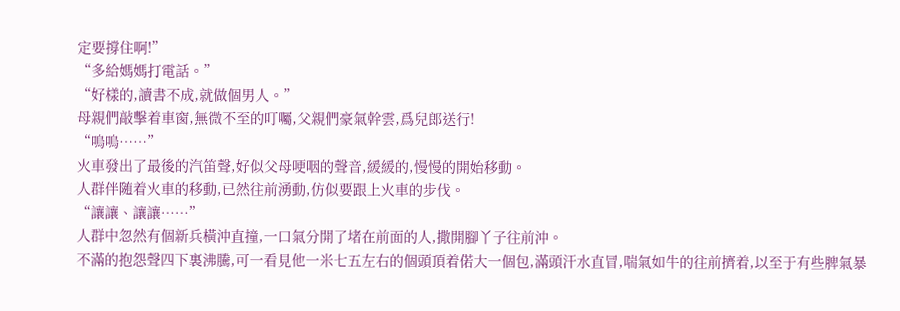定要撐住啊!”
“多給媽媽打電話。”
“好樣的,讀書不成,就做個男人。”
母親們敲擊着車窗,無微不至的叮囑,父親們豪氣幹雲,爲兒郎送行!
“嗚嗚……”
火車發出了最後的汽笛聲,好似父母哽咽的聲音,緩緩的,慢慢的開始移動。
人群伴随着火車的移動,已然往前湧動,仿似要跟上火車的步伐。
“讓讓、讓讓……”
人群中忽然有個新兵橫沖直撞,一口氣分開了堵在前面的人,撒開腳丫子往前沖。
不滿的抱怨聲四下裏沸騰,可一看見他一米七五左右的個頭頂着偌大一個包,滿頭汗水直冒,喘氣如牛的往前擠着,以至于有些脾氣暴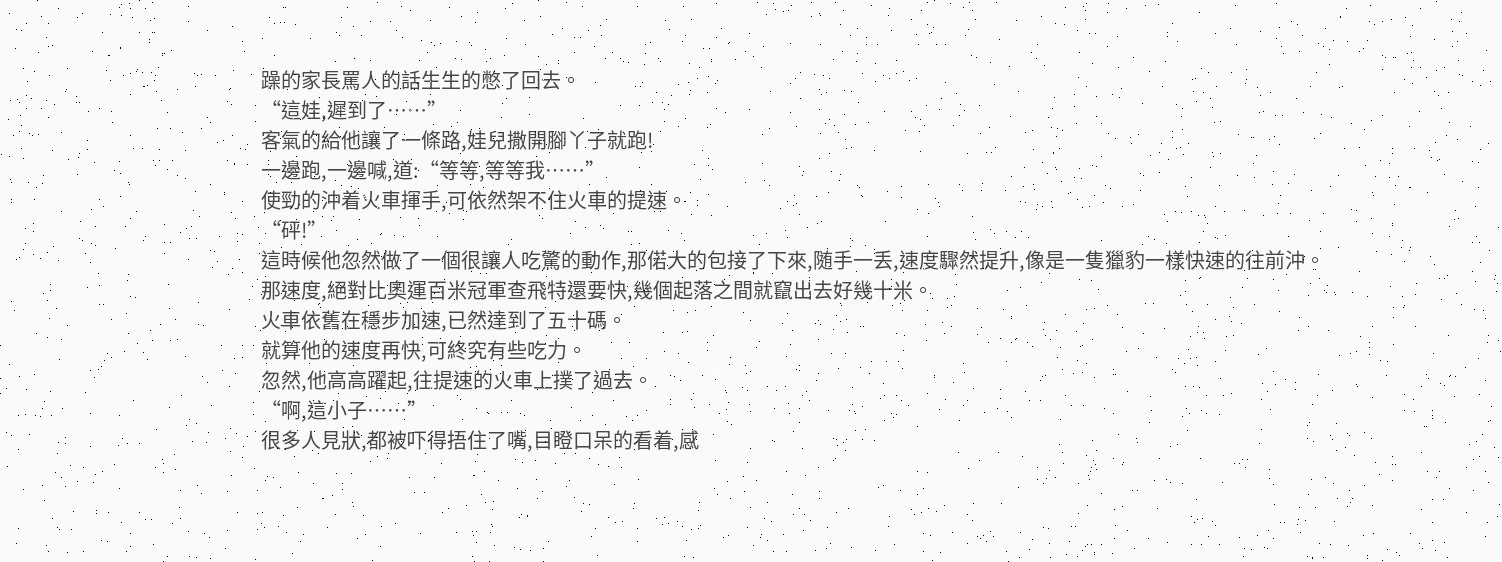躁的家長罵人的話生生的憋了回去。
“這娃,遲到了……”
客氣的給他讓了一條路,娃兒撒開腳丫子就跑!
一邊跑,一邊喊,道:“等等,等等我……”
使勁的沖着火車揮手,可依然架不住火車的提速。
“砰!”
這時候他忽然做了一個很讓人吃驚的動作,那偌大的包接了下來,随手一丢,速度驟然提升,像是一隻獵豹一樣快速的往前沖。
那速度,絕對比奧運百米冠軍查飛特還要快,幾個起落之間就竄出去好幾十米。
火車依舊在穩步加速,已然達到了五十碼。
就算他的速度再快,可終究有些吃力。
忽然,他高高躍起,往提速的火車上撲了過去。
“啊,這小子……”
很多人見狀,都被吓得捂住了嘴,目瞪口呆的看着,感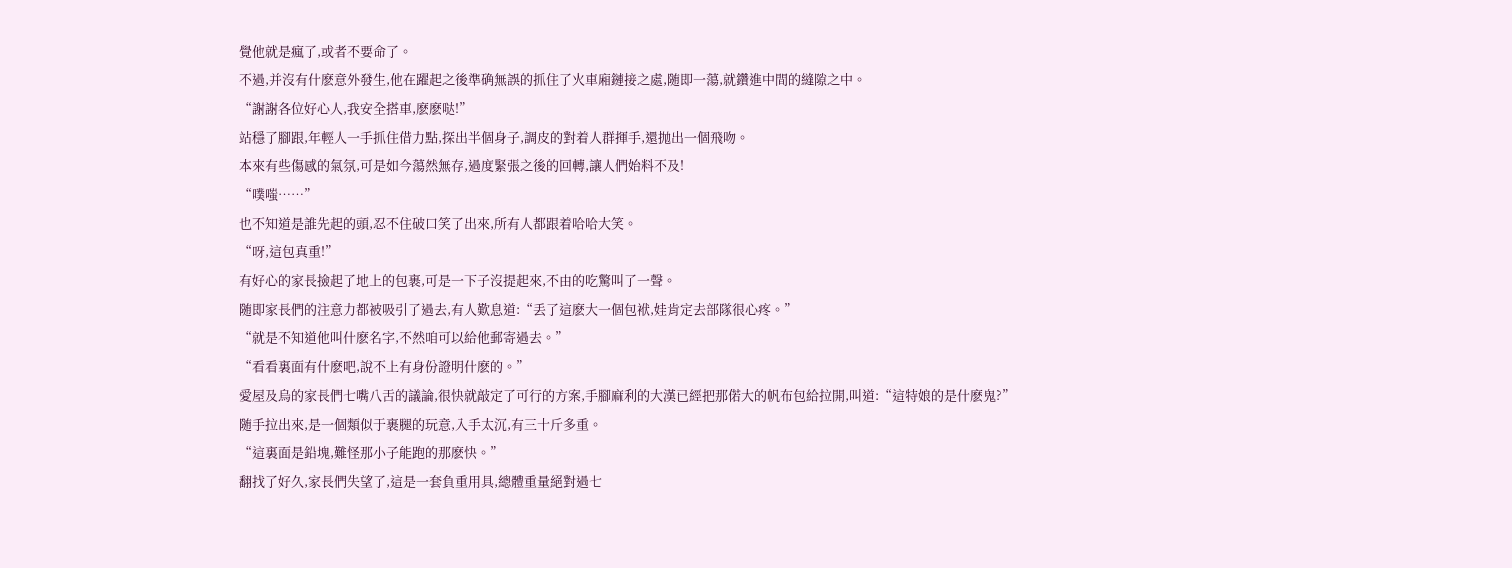覺他就是瘋了,或者不要命了。
不過,并沒有什麽意外發生,他在躍起之後準确無誤的抓住了火車廂鏈接之處,随即一蕩,就鑽進中間的縫隙之中。
“謝謝各位好心人,我安全搭車,麽麽哒!”
站穩了腳跟,年輕人一手抓住借力點,探出半個身子,調皮的對着人群揮手,還抛出一個飛吻。
本來有些傷感的氣氛,可是如今蕩然無存,過度緊張之後的回轉,讓人們始料不及!
“噗嗤……”
也不知道是誰先起的頭,忍不住破口笑了出來,所有人都跟着哈哈大笑。
“呀,這包真重!”
有好心的家長撿起了地上的包裹,可是一下子沒提起來,不由的吃驚叫了一聲。
随即家長們的注意力都被吸引了過去,有人歎息道:“丢了這麽大一個包袱,娃肯定去部隊很心疼。”
“就是不知道他叫什麽名字,不然咱可以給他郵寄過去。”
“看看裏面有什麽吧,說不上有身份證明什麽的。”
愛屋及烏的家長們七嘴八舌的議論,很快就敲定了可行的方案,手腳麻利的大漢已經把那偌大的帆布包給拉開,叫道:“這特娘的是什麽鬼?”
随手拉出來,是一個類似于裹腿的玩意,入手太沉,有三十斤多重。
“這裏面是鉛塊,難怪那小子能跑的那麽快。”
翻找了好久,家長們失望了,這是一套負重用具,總體重量絕對過七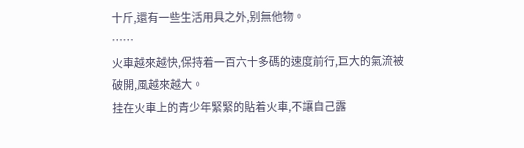十斤,還有一些生活用具之外,别無他物。
……
火車越來越快,保持着一百六十多碼的速度前行,巨大的氣流被破開,風越來越大。
挂在火車上的青少年緊緊的貼着火車,不讓自己露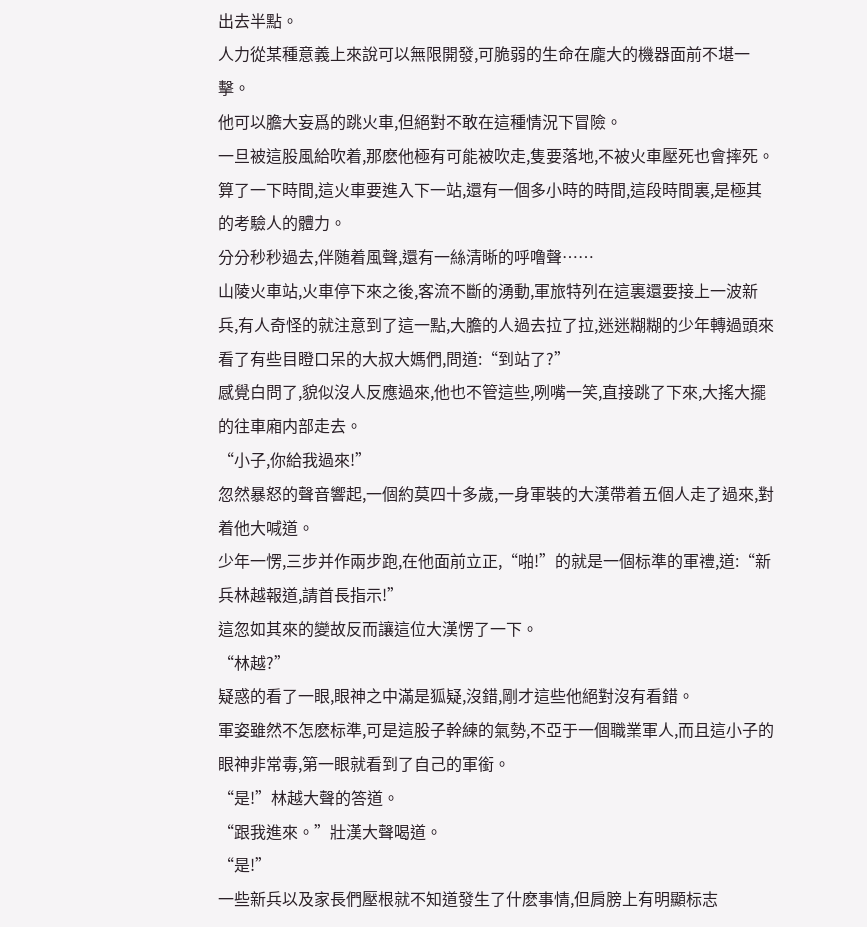出去半點。
人力從某種意義上來說可以無限開發,可脆弱的生命在龐大的機器面前不堪一擊。
他可以膽大妄爲的跳火車,但絕對不敢在這種情況下冒險。
一旦被這股風給吹着,那麽他極有可能被吹走,隻要落地,不被火車壓死也會摔死。
算了一下時間,這火車要進入下一站,還有一個多小時的時間,這段時間裏,是極其的考驗人的體力。
分分秒秒過去,伴随着風聲,還有一絲清晰的呼噜聲……
山陵火車站,火車停下來之後,客流不斷的湧動,軍旅特列在這裏還要接上一波新兵,有人奇怪的就注意到了這一點,大膽的人過去拉了拉,迷迷糊糊的少年轉過頭來看了有些目瞪口呆的大叔大媽們,問道:“到站了?”
感覺白問了,貌似沒人反應過來,他也不管這些,咧嘴一笑,直接跳了下來,大搖大擺的往車廂内部走去。
“小子,你給我過來!”
忽然暴怒的聲音響起,一個約莫四十多歲,一身軍裝的大漢帶着五個人走了過來,對着他大喊道。
少年一愣,三步并作兩步跑,在他面前立正,“啪!”的就是一個标準的軍禮,道:“新兵林越報道,請首長指示!”
這忽如其來的變故反而讓這位大漢愣了一下。
“林越?”
疑惑的看了一眼,眼神之中滿是狐疑,沒錯,剛才這些他絕對沒有看錯。
軍姿雖然不怎麽标準,可是這股子幹練的氣勢,不亞于一個職業軍人,而且這小子的眼神非常毒,第一眼就看到了自己的軍銜。
“是!”林越大聲的答道。
“跟我進來。”壯漢大聲喝道。
“是!”
一些新兵以及家長們壓根就不知道發生了什麽事情,但肩膀上有明顯标志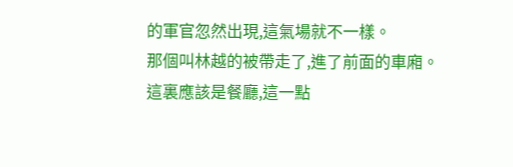的軍官忽然出現,這氣場就不一樣。
那個叫林越的被帶走了,進了前面的車廂。
這裏應該是餐廳,這一點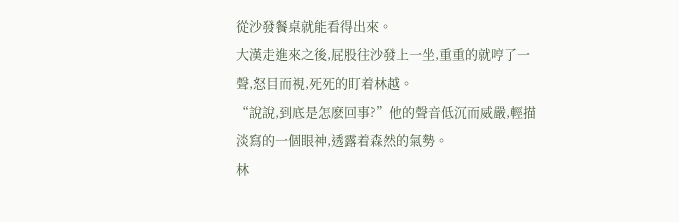從沙發餐桌就能看得出來。
大漢走進來之後,屁股往沙發上一坐,重重的就哼了一聲,怒目而視,死死的盯着林越。
“說說,到底是怎麽回事?”他的聲音低沉而威嚴,輕描淡寫的一個眼神,透露着森然的氣勢。
林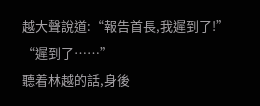越大聲說道:“報告首長,我遲到了!”
“遲到了……”
聽着林越的話,身後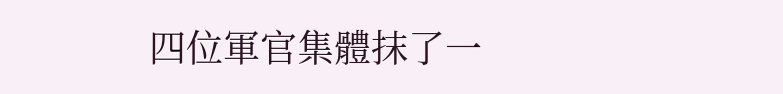四位軍官集體抹了一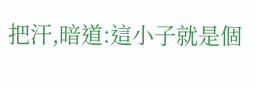把汗,暗道:這小子就是個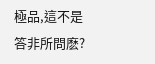極品,這不是答非所問麽?